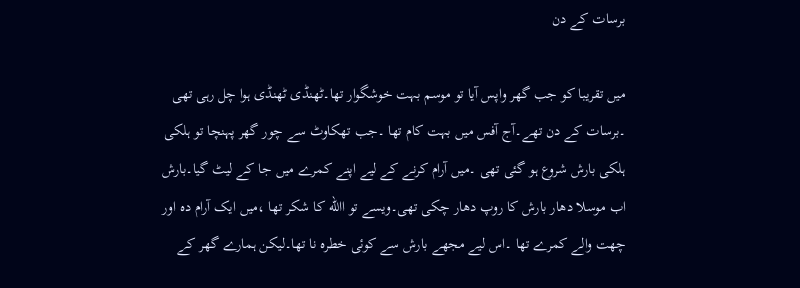برسات کے دن

میں تقریبا کو جب گھر واپس آیا تو موسم بہت خوشگوار تھا۔ٹھنڈی ٹھنڈی ہوا چل رہی تھی ۔برسات کے دن تھے۔آج آفس میں بہت کام تھا ۔جب تھکاوٹ سے چور گھر پہنچا تو ہلکی ہلکی بارش شروع ہو گئی تھی ۔میں آرام کرنے کے لیے اپنے کمرے میں جا کے لیٹ گیا۔بارش اب موسلا دھار بارش کا روپ دھار چکی تھی۔ویسے تو االله کا شکر تھا ،میں ایک آرام دہ اور چھت والے کمرے تھا ۔اس لیے مجھے بارش سے کوئی خطرہ نا تھا۔لیکن ہمارے گھر کے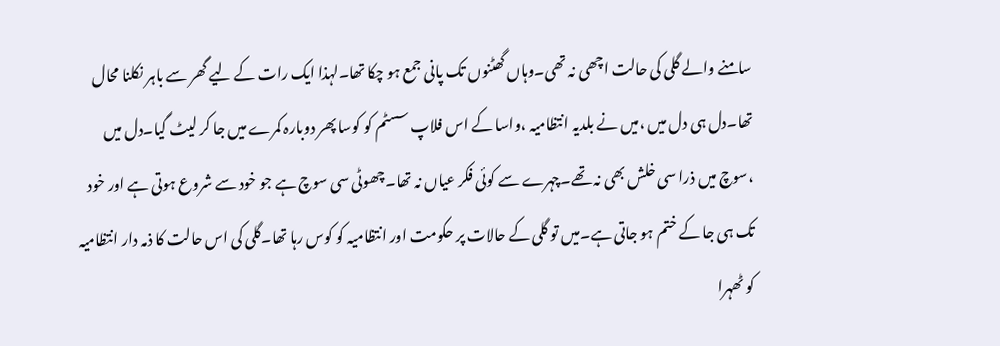سامنے والے گلی کی حالت اچھی نہ تھی۔وہاں گھٹنوں تک پانی جمع ہو چکا تھا۔لہذا ایک رات کے لیے گھر سے باہر نکلنا محال تھا۔دل ہی دل میں ،میں نے بلدیہ انتظامیہ ،واسا کے اس فلاپ سسٹم کو کوسا پھر دوبارہ کمرے میں جا کر لیٹ گیا۔دل میں ،سوچ میں ذرا سی خلش بھی نہ تھے۔چہرے سے کوئی فکر عیاں نہ تھا۔چھوٹی سی سوچ ہے جو خود سے شروع ہوتی ہے اور خود تک ہی جا کے ختم ہو جاتی ہے۔میں تو گلی کے حالات پر حکومت اور انتظامیہ کو کوس رہا تھا۔گلی کی اس حالت کا ذمہ دار انتظامیہ کو ٹھہرا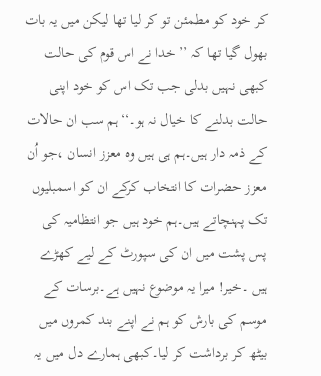کر خود کو مطمئن تو کر لیا تھا لیکن میں یہ بات بھول گیا تھا کہ ’’خدا نے اس قوم کی حالت کبھی نہیں بدلی جب تک اس کو خود اپنی حالت بدلنے کا خیال نہ ہو۔‘‘ہم سب ان حالات کے ذمہ دار ہیں۔ہم ہی ہیں وہ معزز انسان ،جو اُن معزز حضرات کا انتخاب کرکے ان کو اسمبلیوں تک پہنچاتے ہیں۔ہم خود ہیں جو انتظامیہ کی پس پشت میں ان کی سپورٹ کے لیے کھڑے ہیں ۔خیر! میرا یہ موضوع نہیں ہے۔برسات کے موسم کی بارش کو ہم نے اپنے بند کمروں میں بیٹھ کر برداشت کر لیا۔کبھی ہمارے دل میں یہ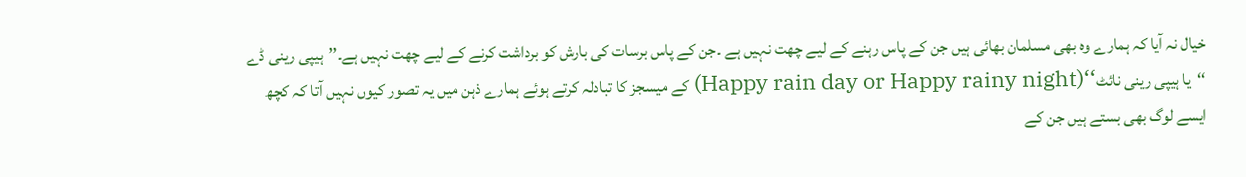خیال نہ آیا کہ ہمارے وہ بھی مسلمان بھائی ہیں جن کے پاس رہنے کے لیے چھت نہیں ہے ۔جن کے پاس برسات کی بارش کو برداشت کرنے کے لیے چھت نہیں ہے۔’’ہیپی رینی ڈے ‘‘یا ہیپی رینی نائٹ‘‘(Happy rain day or Happy rainy night) کے میسجز کا تبادلہ کرتے ہوئے ہمارے ذہن میں یہ تصور کیوں نہیں آتا کہ کچھ ایسے لوگ بھی بستے ہیں جن کے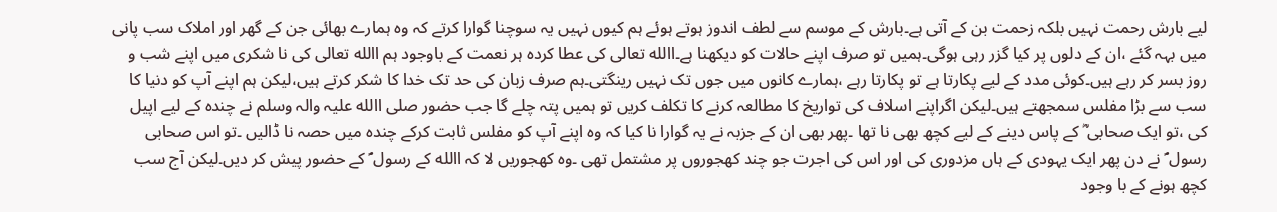لیے بارش رحمت نہیں بلکہ زحمت بن کے آتی ہے۔بارش کے موسم سے لطف اندوز ہوتے ہوئے ہم کیوں نہیں یہ سوچنا گوارا کرتے کہ وہ ہمارے بھائی جن کے گھر اور املاک سب پانی میں بہہ گئے ،ان کے دلوں پر کیا گزر رہی ہوگی۔ہمیں تو صرف اپنے حالات کو دیکھنا ہے۔االله تعالی کی عطا کردہ ہر نعمت کے باوجود ہم االله تعالی کی نا شکری میں اپنے شب و روز بسر کر رہے ہیں۔کوئی مدد کے لیے پکارتا ہے تو پکارتا رہے ،ہمارے کانوں میں جوں تک نہیں رینگتی۔ہم صرف زبان کی حد تک خدا کا شکر کرتے ہیں،لیکن ہم اپنے آپ کو دنیا کا سب سے بڑا مفلس سمجھتے ہیں۔لیکن اگراپنے اسلاف کی تواریخ کا مطالعہ کرنے کا تکلف کریں تو ہمیں پتہ چلے گا جب حضور صلی االله علیہ والہ وسلم نے چندہ کے لیے اپیل کی ،تو ایک صحابی ؓ کے پاس دینے کے لیے کچھ بھی نا تھا ۔پھر بھی ان کے جزبہ نے یہ گوارا نا کیا کہ وہ اپنے آپ کو مفلس ثابت کرکے چندہ میں حصہ نا ڈالیں ۔تو اس صحابی رسول ؐ نے دن پھر ایک یہودی کے ہاں مزدوری کی اور اس کی اجرت جو چند کھجوروں پر مشتمل تھی ۔وہ کھجوریں لا کہ االله کے رسول ؐ کے حضور پیش کر دیں۔لیکن آج سب کچھ ہونے کے با وجود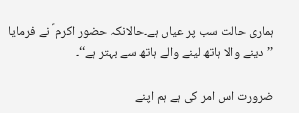ہماری حالت سب پر عیاں ہے۔حالانکہ حضور اکرم ؐ نے فرمایا ’’دینے والا ہاتھ لینے والے ہاتھ سے بہتر ہے‘‘۔

ضرورت اس امر کی ہے ہم اپنے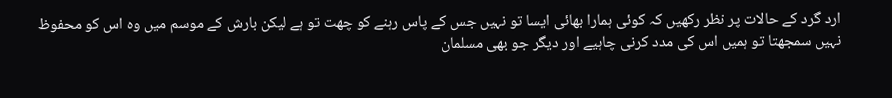ارد گرد کے حالات پر نظر رکھیں کہ کوئی ہمارا بھائی ایسا تو نہیں جس کے پاس رہنے کو چھت تو ہے لیکن بارش کے موسم میں وہ اس کو محفوظ نہیں سمجھتا تو ہمیں اس کی مدد کرنی چاہیے اور دیگر جو بھی مسلمان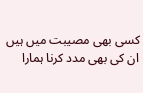کسی بھی مصیبت میں ہیں ان کی بھی مدد کرنا ہمارا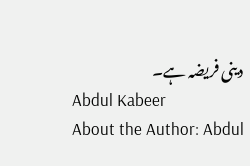دینی فریضہ ہے۔
Abdul Kabeer
About the Author: Abdul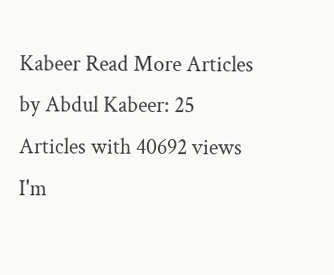Kabeer Read More Articles by Abdul Kabeer: 25 Articles with 40692 views I'm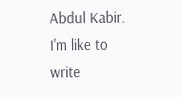Abdul Kabir. I'm like to write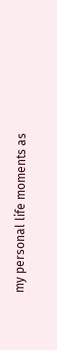my personal life moments as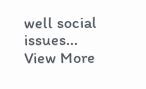well social issues... View More